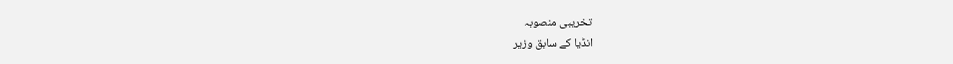تخریبی منصوبہ
انڈیا کے سابق وزیر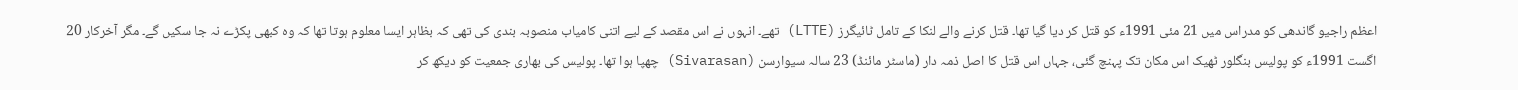اعظم راجیو گاندھی کو مدراس میں 21 مئی 1991ء کو قتل کر دیا گیا تھا۔ قتل کرنے والے لنکا کے تامل ٹائیگرز (LTTE) تھے۔ انہوں نے اس مقصد کے لیے اتنی کامیاب منصوبہ بندی کی تھی کہ بظاہر ایسا معلوم ہوتا تھا کہ وہ کبھی پکڑے نہ جا سکیں گے۔ مگر آخرکار 20 اگست 1991ء کو پولیس بنگلور ٹھیک اس مکان تک پہنچ گئی، جہاں اس قتل کا اصل ذمہ دار (ماسٹر مائنڈ) 23 سالہ سیوارسن (Sivarasan) چھپا ہوا تھا۔ پولیس کی بھاری جمعیت کو دیکھ کر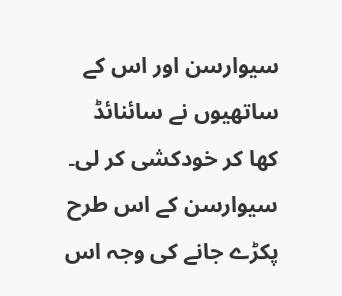سیوارسن اور اس کے ساتھیوں نے سائنائڈ کھا کر خودکشی کر لی۔
سیوارسن کے اس طرح پکڑے جانے کی وجہ اس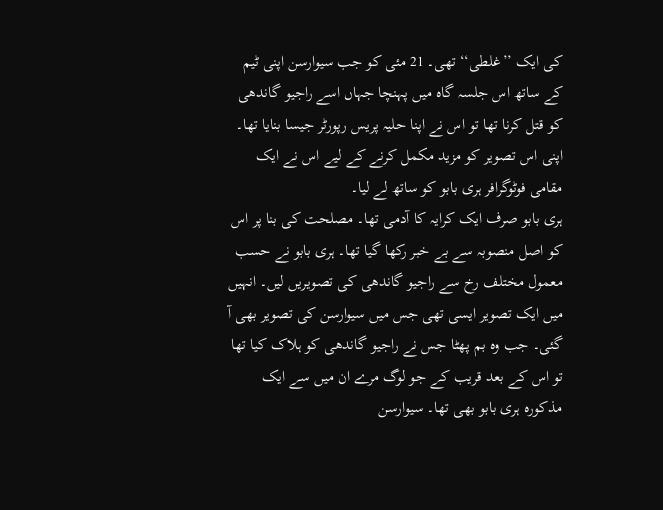کی ایک ’’غلطی‘‘ تھی۔ 21 مئی کو جب سیوارسن اپنی ٹیم کے ساتھ اس جلسہ گاہ میں پہنچا جہاں اسے راجیو گاندھی کو قتل کرنا تھا تو اس نے اپنا حلیہ پریس رپورٹر جیسا بنایا تھا۔ اپنی اس تصویر کو مزید مکمل کرنے کے لیے اس نے ایک مقامی فوٹوگرافر ہری بابو کو ساتھ لے لیا۔
ہری بابو صرف ایک کرایہ کا آدمی تھا۔ مصلحت کی بنا پر اس کو اصل منصوبہ سے بے خبر رکھا گیا تھا۔ ہری بابو نے حسب معمول مختلف رخ سے راجیو گاندھی کی تصویریں لیں۔ انہیں میں ایک تصویر ایسی تھی جس میں سیوارسن کی تصویر بھی آ گئی۔ جب وہ بم پھٹا جس نے راجیو گاندھی کو ہلاک کیا تھا تو اس کے بعد قریب کے جو لوگ مرے ان میں سے ایک مذکورہ ہری بابو بھی تھا۔ سیوارسن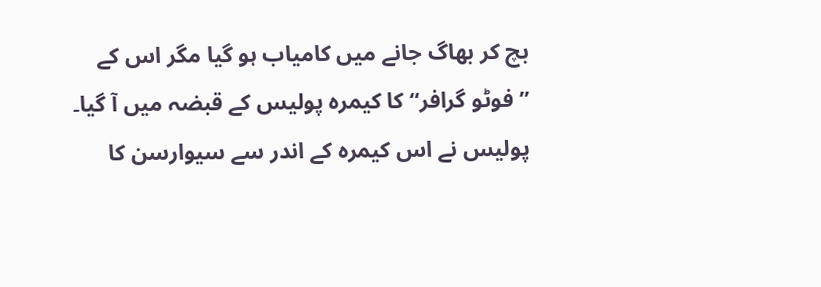بچ کر بھاگ جانے میں کامیاب ہو گیا مگر اس کے ’’فوٹو گرافر‘‘ کا کیمرہ پولیس کے قبضہ میں آ گیا۔ پولیس نے اس کیمرہ کے اندر سے سیوارسن کا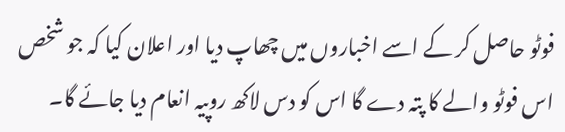فوٹو حاصل کر کے اسے اخباروں میں چھاپ دیا اور اعلان کیا کہ جو شخص اس فوٹو والے کا پتہ دے گا اس کو دس لاکھ روپیہ انعام دیا جائے گا۔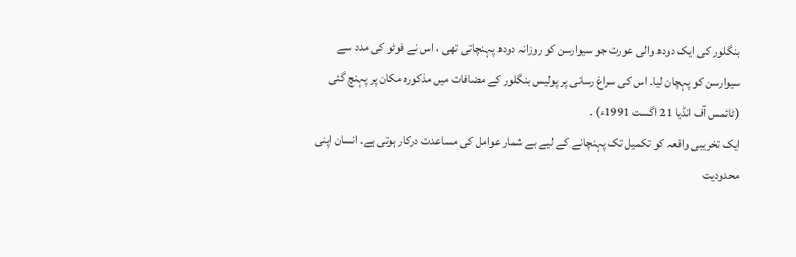بنگلور کی ایک دودھ والی عورت جو سیوارسن کو روزانہ دودھ پہنچاتی تھی ، اس نے فوٹو کی مدد سے سیوارسن کو پہچان لیا۔ اس کی سراغ رسانی پر پولیس بنگلور کے مضافات میں مذکورہ مکان پر پہنچ گئی (ٹائمس آف انڈیا 21 اگست 1991ء) ۔
ایک تخریبی واقعہ کو تکمیل تک پہنچانے کے لیے بے شمار عوامل کی مساعدت درکار ہوتی ہے۔ انسان اپنی محدودیت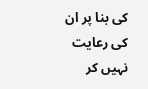کی بنا پر ان کی رعایت نہیں کر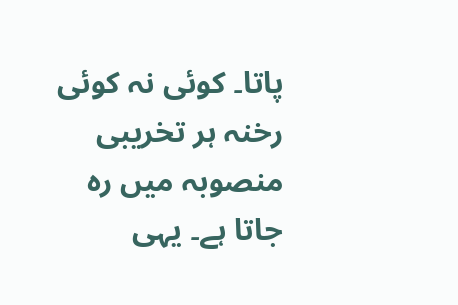پاتا۔ کوئی نہ کوئی رخنہ ہر تخریبی منصوبہ میں رہ جاتا ہے۔ یہی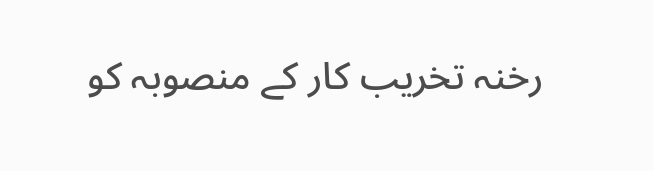رخنہ تخریب کار کے منصوبہ کو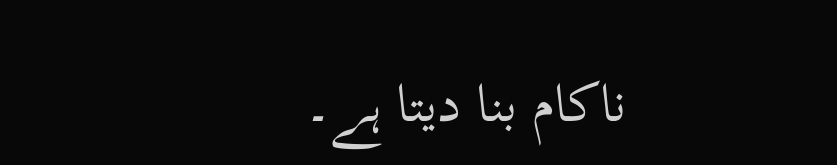ناکام بنا دیتا ہے۔